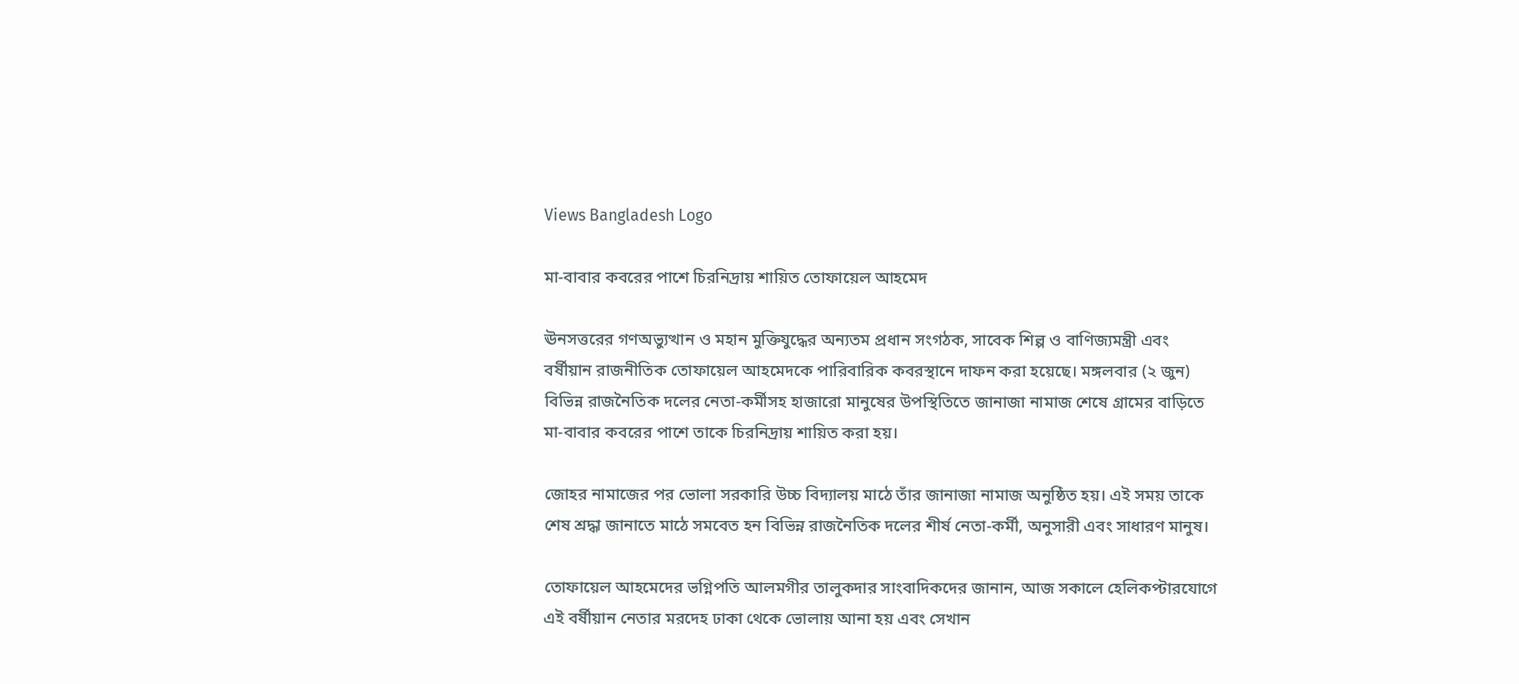Views Bangladesh Logo

মা-বাবার কবরের পাশে চিরনিদ্রায় শায়িত তোফায়েল আহমেদ

ঊনসত্তরের গণঅভ্যুত্থান ও মহান মুক্তিযুদ্ধের অন্যতম প্রধান সংগঠক, সাবেক শিল্প ও বাণিজ্যমন্ত্রী এবং বর্ষীয়ান রাজনীতিক তোফায়েল আহমেদকে পারিবারিক কবরস্থানে দাফন করা হয়েছে। মঙ্গলবার (২ জুন) বিভিন্ন রাজনৈতিক দলের নেতা-কর্মীসহ হাজারো মানুষের উপস্থিতিতে জানাজা নামাজ শেষে গ্রামের বাড়িতে মা-বাবার কবরের পাশে তাকে চিরনিদ্রায় শায়িত করা হয়।

জোহর নামাজের পর ভোলা সরকারি উচ্চ বিদ্যালয় মাঠে তাঁর জানাজা নামাজ অনুষ্ঠিত হয়। এই সময় তাকে শেষ শ্রদ্ধা জানাতে মাঠে সমবেত হন বিভিন্ন রাজনৈতিক দলের শীর্ষ নেতা-কর্মী, অনুসারী এবং সাধারণ মানুষ।

তোফায়েল আহমেদের ভগ্নিপতি আলমগীর তালুকদার সাংবাদিকদের জানান, আজ সকালে হেলিকপ্টারযোগে এই বর্ষীয়ান নেতার মরদেহ ঢাকা থেকে ভোলায় আনা হয় এবং সেখান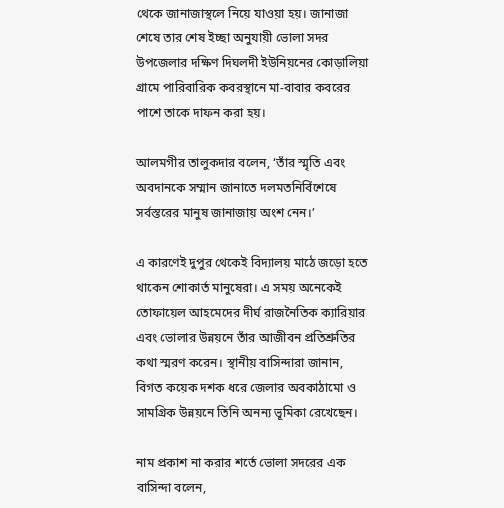থেকে জানাজাস্থলে নিয়ে যাওয়া হয়। জানাজা শেষে তার শেষ ইচ্ছা অনুযায়ী ভোলা সদর উপজেলার দক্ষিণ দিঘলদী ইউনিয়নের কোড়ালিয়া গ্রামে পারিবারিক কবরস্থানে মা-বাবার কবরের পাশে তাকে দাফন করা হয়।

আলমগীর তালুকদার বলেন, ‘তাঁর স্মৃতি এবং অবদানকে সম্মান জানাতে দলমতনির্বিশেষে সর্বস্তরের মানুষ জানাজায় অংশ নেন।’

এ কারণেই দুপুর থেকেই বিদ্যালয় মাঠে জড়ো হতে থাকেন শোকার্ত মানুষেরা। এ সময় অনেকেই তোফায়েল আহমেদের দীর্ঘ রাজনৈতিক ক্যারিয়ার এবং ভোলার উন্নয়নে তাঁর আজীবন প্রতিশ্রুতির কথা স্মরণ করেন। স্থানীয় বাসিন্দারা জানান, বিগত কয়েক দশক ধরে জেলার অবকাঠামো ও সামগ্রিক উন্নয়নে তিনি অনন্য ভূমিকা রেখেছেন।

নাম প্রকাশ না করার শর্তে ভোলা সদরের এক বাসিন্দা বলেন,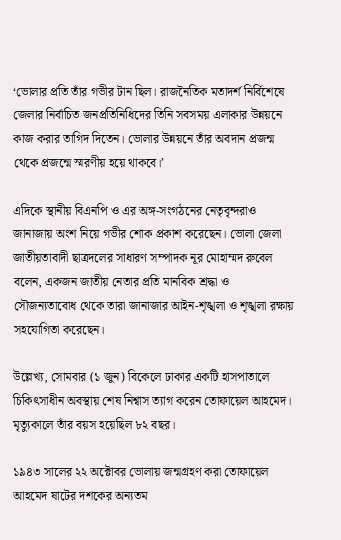‘ভোলার প্রতি তাঁর গভীর টান ছিল। রাজনৈতিক মতাদর্শ নির্বিশেষে জেলার নির্বাচিত জনপ্রতিনিধিদের তিনি সবসময় এলাকার উন্নয়নে কাজ করার তাগিদ দিতেন। ভোলার উন্নয়নে তাঁর অবদান প্রজন্ম থেকে প্রজন্মে স্মরণীয় হয়ে থাকবে।’

এদিকে স্থানীয় বিএনপি ও এর অঙ্গ-সংগঠনের নেতৃবৃন্দরাও জানাজায় অংশ নিয়ে গভীর শোক প্রকাশ করেছেন। ভোলা জেলা জাতীয়তাবাদী ছাত্রদলের সাধারণ সম্পাদক নূর মোহাম্মদ রুবেল বলেন, একজন জাতীয় নেতার প্রতি মানবিক শ্রদ্ধা ও সৌজন্যতাবোধ থেকে তারা জানাজার আইন-শৃঙ্খলা ও শৃঙ্খলা রক্ষায় সহযোগিতা করেছেন।

উল্লেখ্য, সোমবার (১ জুন) বিকেলে ঢাকার একটি হাসপাতালে চিকিৎসাধীন অবস্থায় শেষ নিশ্বাস ত্যাগ করেন তোফায়েল আহমেদ। মৃত্যুকালে তাঁর বয়স হয়েছিল ৮২ বছর।

১৯৪৩ সালের ২২ অক্টোবর ভোলায় জন্মগ্রহণ করা তোফায়েল আহমেদ ষাটের দশকের অন্যতম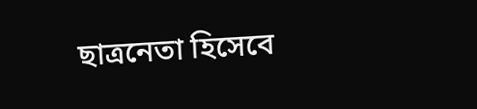ছাত্রনেতা হিসেবে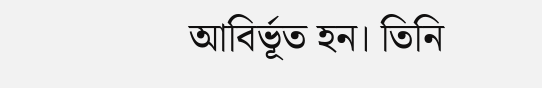আবির্ভূত হন। তিনি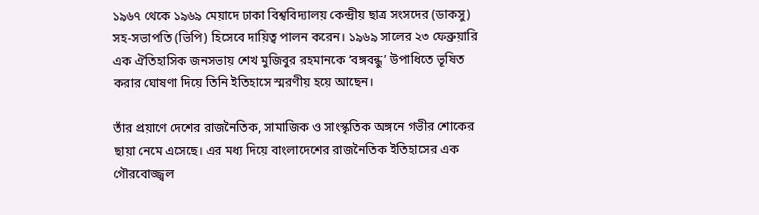১৯৬৭ থেকে ১৯৬৯ মেয়াদে ঢাকা বিশ্ববিদ্যালয় কেন্দ্রীয় ছাত্র সংসদের (ডাকসু) সহ-সভাপতি (ভিপি) হিসেবে দায়িত্ব পালন করেন। ১৯৬৯ সালের ২৩ ফেব্রুয়ারি এক ঐতিহাসিক জনসভায় শেখ মুজিবুর রহমানকে ‘বঙ্গবন্ধু’ উপাধিতে ভূষিত করার ঘোষণা দিয়ে তিনি ইতিহাসে স্মরণীয় হয়ে আছেন।

তাঁর প্রয়াণে দেশের রাজনৈতিক, সামাজিক ও সাংস্কৃতিক অঙ্গনে গভীর শোকের ছায়া নেমে এসেছে। এর মধ্য দিয়ে বাংলাদেশের রাজনৈতিক ইতিহাসের এক গৌরবোজ্জ্বল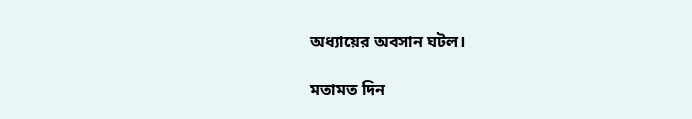অধ্যায়ের অবসান ঘটল।

মতামত দিন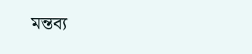মন্তব্য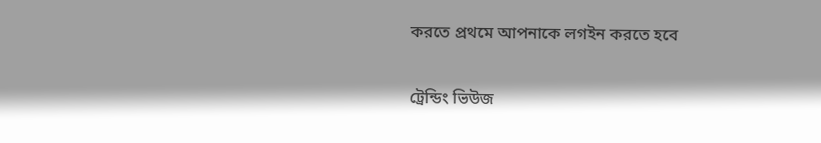করতে প্রথমে আপনাকে লগইন করতে হবে

ট্রেন্ডিং ভিউজ